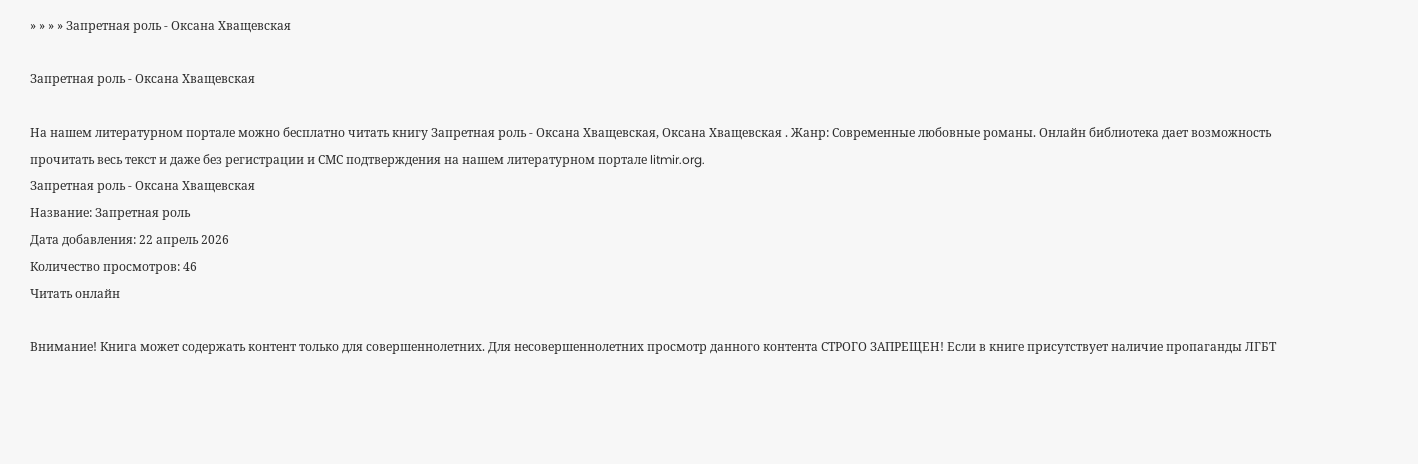» » » » Запретная роль - Оксана Хващевская

Запретная роль - Оксана Хващевская

На нашем литературном портале можно бесплатно читать книгу Запретная роль - Оксана Хващевская, Оксана Хващевская . Жанр: Современные любовные романы. Онлайн библиотека дает возможность прочитать весь текст и даже без регистрации и СМС подтверждения на нашем литературном портале litmir.org.
Запретная роль - Оксана Хващевская
Название: Запретная роль
Дата добавления: 22 апрель 2026
Количество просмотров: 46
Читать онлайн

Внимание! Книга может содержать контент только для совершеннолетних. Для несовершеннолетних просмотр данного контента СТРОГО ЗАПРЕЩЕН! Если в книге присутствует наличие пропаганды ЛГБТ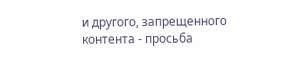и другого, запрещенного контента - просьба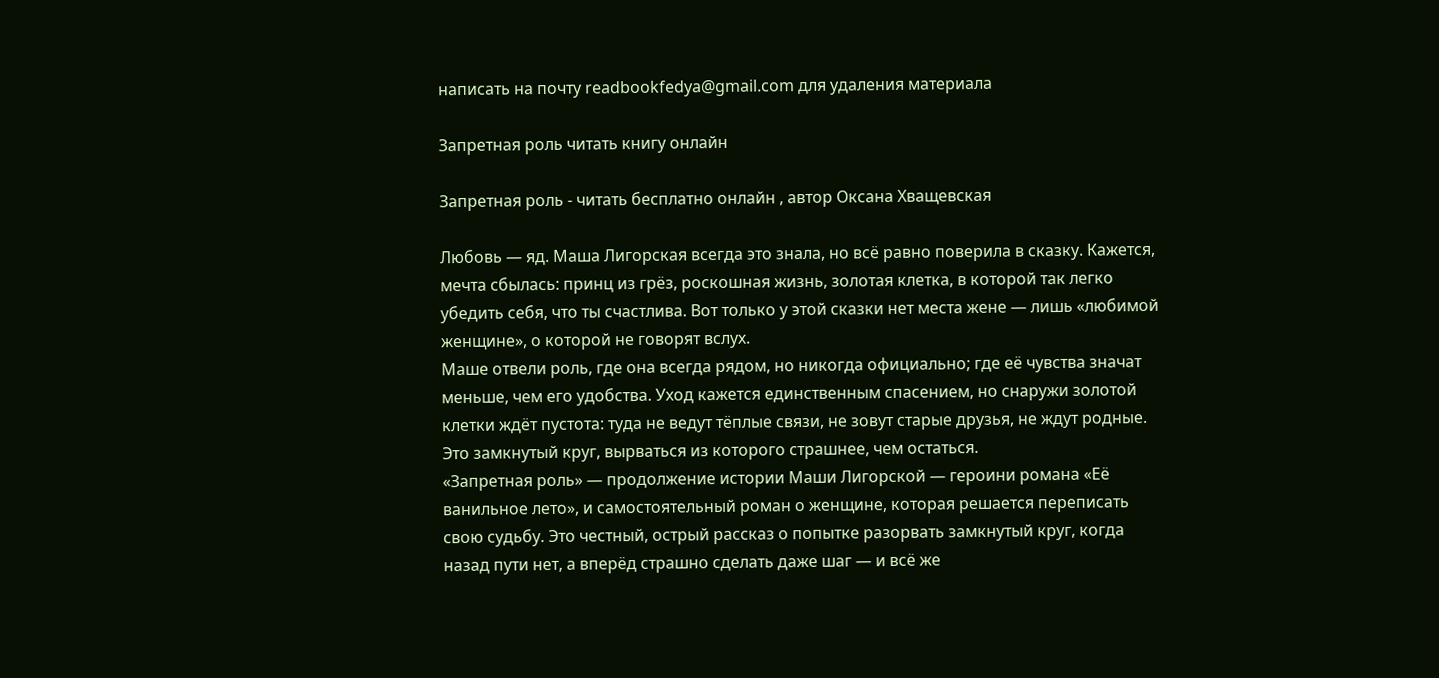написать на почту readbookfedya@gmail.com для удаления материала

Запретная роль читать книгу онлайн

Запретная роль - читать бесплатно онлайн , автор Оксана Хващевская

Любовь — яд. Маша Лигорская всегда это знала, но всё равно поверила в сказку. Кажется, мечта сбылась: принц из грёз, роскошная жизнь, золотая клетка, в которой так легко убедить себя, что ты счастлива. Вот только у этой сказки нет места жене — лишь «любимой женщине», о которой не говорят вслух.
Маше отвели роль, где она всегда рядом, но никогда официально; где её чувства значат меньше, чем его удобства. Уход кажется единственным спасением, но снаружи золотой клетки ждёт пустота: туда не ведут тёплые связи, не зовут старые друзья, не ждут родные. Это замкнутый круг, вырваться из которого страшнее, чем остаться.
«Запретная роль» — продолжение истории Маши Лигорской — героини романа «Её ванильное лето», и самостоятельный роман о женщине, которая решается переписать свою судьбу. Это честный, острый рассказ о попытке разорвать замкнутый круг, когда назад пути нет, а вперёд страшно сделать даже шаг — и всё же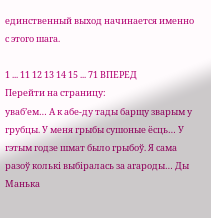единственный выход начинается именно с этого шага.

1 ... 11 12 13 14 15 ... 71 ВПЕРЕД
Перейти на страницу:
уваб’ем… А к абе-ду тады барщу зварым у грубцы. У меня грыбы сушоные ёсць… У гэтым годзе шмат было грыбоў. Я сама разоў колькі выбіралась за агароды… Ды Манька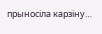прыносіла карзіну…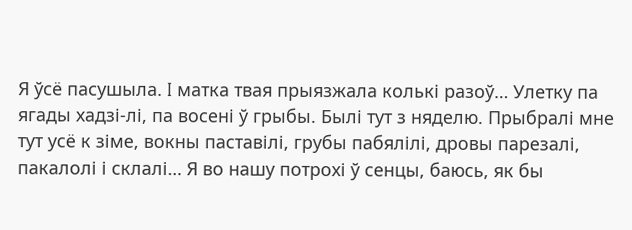Я ўсё пасушыла. I матка твая прыязжала колькі разоў… Улетку па ягады хадзі-лі, па восені ў грыбы. Былі тут з няделю. Прыбралі мне тут усё к зіме, вокны паставілі, грубы пабялілі, дровы парезалі, пакалолі і склалі… Я во нашу потрохі ў сенцы, баюсь, як бы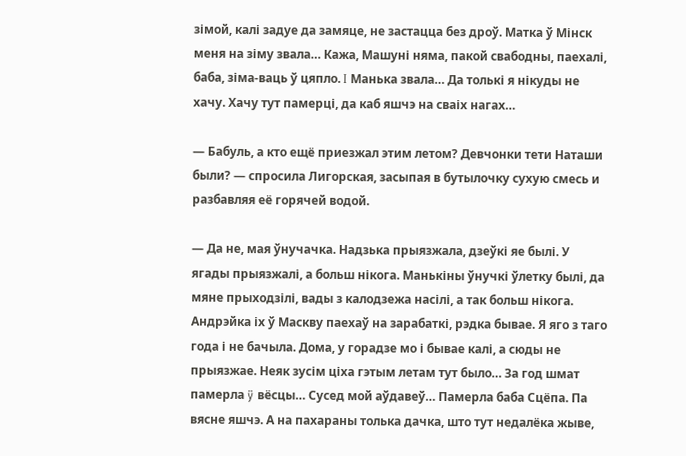зімой, калі задуе да замяце, не застацца без дроў. Матка ў Мінск меня на зіму звала… Кажа, Машуні няма, пакой свабодны, паехалі, баба, зіма-ваць ў цяпло. I Манька звала… Да толькі я нікуды не хачу. Хачу тут памерці, да каб яшчэ на сваіх нагах…

— Бабуль, а кто ещё приезжал этим летом? Девчонки тети Наташи были? — спросила Лигорская, засыпая в бутылочку сухую смесь и разбавляя её горячей водой.

— Да не, мая ўнучачка. Надзька прыязжала, дзеўкі яе былі. У ягады прыязжалі, а больш нікога. Манькіны ўнучкі ўлетку былі, да мяне прыходзілі, вады з калодзежа насілі, а так больш нікога. Андрэйка іх ў Маскву паехаў на зарабаткі, рэдка бывае. Я яго з таго года і не бачыла. Дома, у горадзе мо і бывае калі, а сюды не прыязжае. Неяк зусім ціха гэтым летам тут было… За год шмат памерла ÿ вёсцы… Сусед мой аўдавеў… Памерла баба Сцёпа. Па вясне яшчэ. А на пахараны толька дачка, што тут недалёка жыве,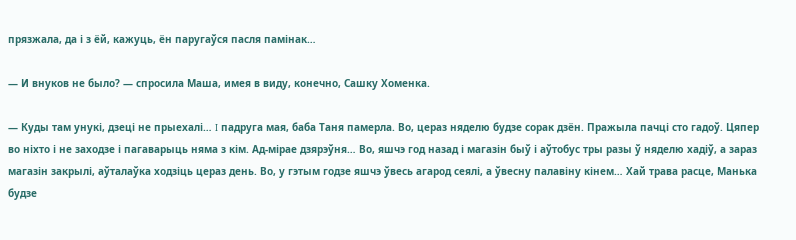прязжала, да і з ёй, кажуць, ён паругаўся пасля памінак…

— И внуков не было? — спросила Маша, имея в виду, конечно, Сашку Хоменка.

— Куды там унукі, дзеці не прыехалі… I падруга мая, баба Таня памерла. Во, цераз няделю будзе сорак дзён. Пражыла пачці сто гадоў. Цяпер во ніхто і не заходзе і пагаварыць няма з кім. Ад-мірае дзярэўня… Во, яшчэ год назад і магазін быў і аўтобус тры разы ў няделю хадіў, а зараз магазін закрылі, аўталаўка ходзіць цераз день. Во, у гэтым годзе яшчэ ўвесь агарод сеялі, а ўвесну палавіну кінем… Хай трава расце, Манька будзе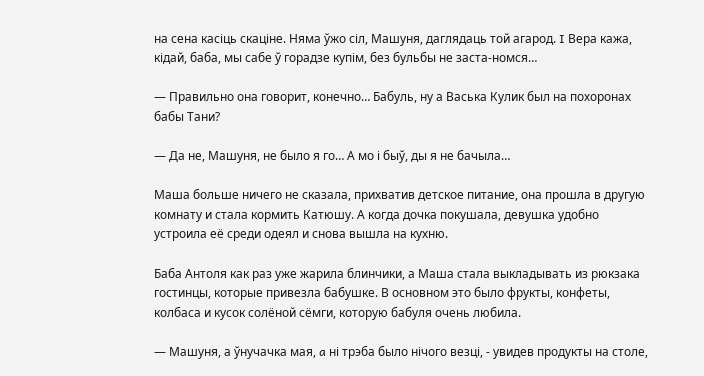на сена касіць скаціне. Няма ўжо сіл, Машуня, даглядаць той агарод. I Вера кажа, кідай, баба, мы сабе ў горадзе купім, без бульбы не заста-номся…

— Правильно она говорит, конечно… Бабуль, ну а Васька Кулик был на похоронах бабы Тани?

— Да не, Машуня, не было я го… А мо і быў, ды я не бачыла…

Маша больше ничего не сказала, прихватив детское питание, она прошла в другую комнату и стала кормить Катюшу. А когда дочка покушала, девушка удобно устроила её среди одеял и снова вышла на кухню.

Баба Антоля как раз уже жарила блинчики, а Маша стала выкладывать из рюкзака гостинцы, которые привезла бабушке. В основном это было фрукты, конфеты, колбаса и кусок солёной сёмги, которую бабуля очень любила.

— Машуня, а ўнучачка мая, a ні трэба было нічого везці, - увидев продукты на столе,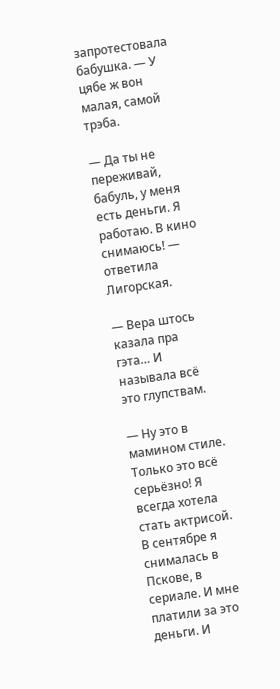запротестовала бабушка. — У цябе ж вон малая, самой трэба.

— Да ты не переживай, бабуль, у меня есть деньги. Я работаю. В кино снимаюсь! — ответила Лигорская.

— Вера штось казала пра гэта… И называла всё это глупствам.

— Ну это в мамином стиле. Только это всё серьёзно! Я всегда хотела стать актрисой. В сентябре я снималась в Пскове, в сериале. И мне платили за это деньги. И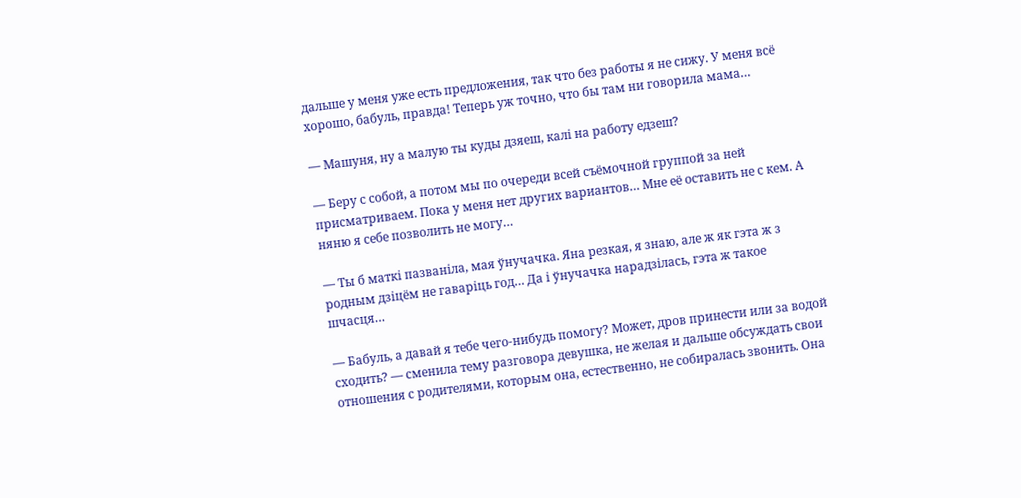дальше у меня уже есть предложения, так что без работы я не сижу. У меня всё хорошо, бабуль, правда! Теперь уж точно, что бы там ни говорила мама…

— Машуня, ну а малую ты куды дзяеш, калі на работу едзеш?

— Беру с собой, а потом мы по очереди всей съёмочной группой за ней присматриваем. Пока у меня нет других вариантов… Мне её оставить не с кем. А няню я себе позволить не могу…

— Ты б маткі пазваніла, мая ўнучачка. Яна резкая, я знаю, але ж як гэта ж з родным дзіцём не гаваріць год… Да і ўнучачка нарадзілась, гэта ж такое шчасця…

— Бабуль, а давай я тебе чего-нибудь помогу? Может, дров принести или за водой сходить? — сменила тему разговора девушка, не желая и дальше обсуждать свои отношения с родителями, которым она, естественно, не собиралась звонить. Она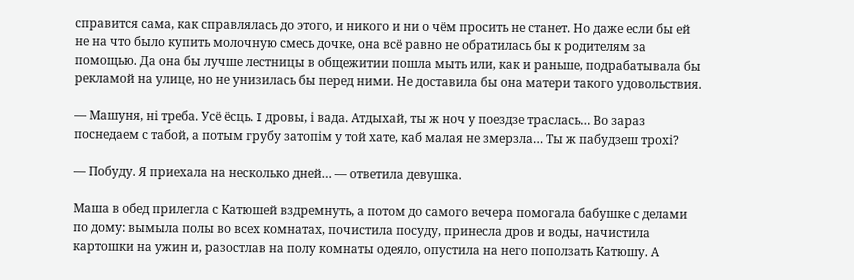справится сама, как справлялась до этого, и никого и ни о чём просить не станет. Но даже если бы ей не на что было купить молочную смесь дочке, она всё равно не обратилась бы к родителям за помощью. Да она бы лучше лестницы в общежитии пошла мыть или, как и раньше, подрабатывала бы рекламой на улице, но не унизилась бы перед ними. Не доставила бы она матери такого удовольствия.

— Машуня, ні треба. Усё ёсць. I дровы, і вада. Атдыхай, ты ж ноч у поездзе траслась… Во зараз поснедаем с табой, а потым грубу затопім у той хате, каб малая не змерзла… Ты ж пабудзеш трохі?

— Побуду. Я приехала на несколько дней… — ответила девушка.

Маша в обед прилегла с Катюшей вздремнуть, а потом до самого вечера помогала бабушке с делами по дому: вымыла полы во всех комнатах, почистила посуду, принесла дров и воды, начистила картошки на ужин и, разостлав на полу комнаты одеяло, опустила на него поползать Катюшу. А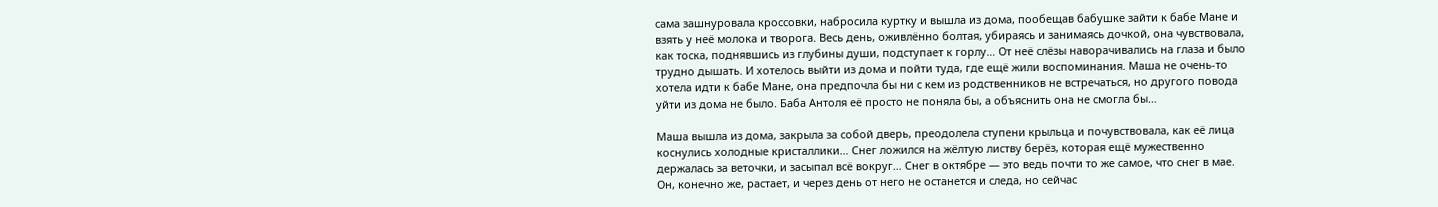сама зашнуровала кроссовки, набросила куртку и вышла из дома, пообещав бабушке зайти к бабе Мане и взять у неё молока и творога. Весь день, оживлённо болтая, убираясь и занимаясь дочкой, она чувствовала, как тоска, поднявшись из глубины души, подступает к горлу… От неё слёзы наворачивались на глаза и было трудно дышать. И хотелось выйти из дома и пойти туда, где ещё жили воспоминания. Маша не очень-то хотела идти к бабе Мане, она предпочла бы ни с кем из родственников не встречаться, но другого повода уйти из дома не было. Баба Антоля её просто не поняла бы, а объяснить она не смогла бы…

Маша вышла из дома, закрыла за собой дверь, преодолела ступени крыльца и почувствовала, как её лица коснулись холодные кристаллики… Снег ложился на жёлтую листву берёз, которая ещё мужественно держалась за веточки, и засыпал всё вокруг… Снег в октябре — это ведь почти то же самое, что снег в мае. Он, конечно же, растает, и через день от него не останется и следа, но сейчас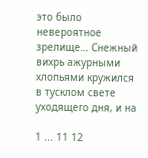это было невероятное зрелище… Снежный вихрь ажурными хлопьями кружился в тусклом свете уходящего дня, и на

1 ... 11 12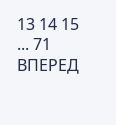13 14 15 ... 71 ВПЕРЕД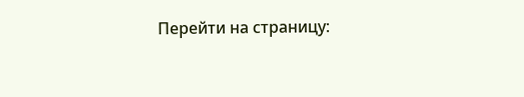Перейти на страницу: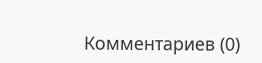Комментариев (0)